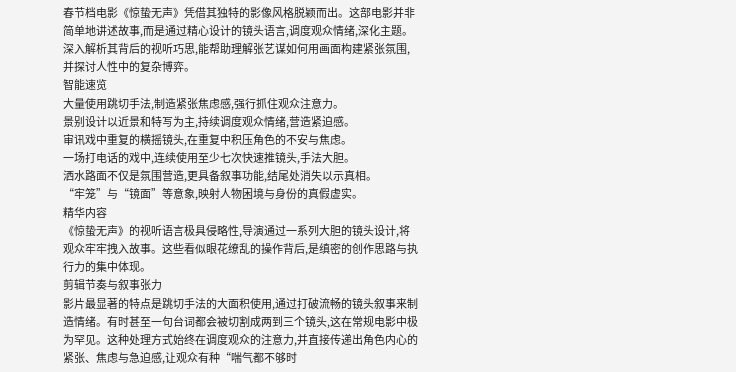春节档电影《惊蛰无声》凭借其独特的影像风格脱颖而出。这部电影并非简单地讲述故事,而是通过精心设计的镜头语言,调度观众情绪,深化主题。深入解析其背后的视听巧思,能帮助理解张艺谋如何用画面构建紧张氛围,并探讨人性中的复杂博弈。
智能速览
大量使用跳切手法,制造紧张焦虑感,强行抓住观众注意力。
景别设计以近景和特写为主,持续调度观众情绪,营造紧迫感。
审讯戏中重复的横摇镜头,在重复中积压角色的不安与焦虑。
一场打电话的戏中,连续使用至少七次快速推镜头,手法大胆。
洒水路面不仅是氛围营造,更具备叙事功能,结尾处消失以示真相。
“牢笼”与“镜面”等意象,映射人物困境与身份的真假虚实。
精华内容
《惊蛰无声》的视听语言极具侵略性,导演通过一系列大胆的镜头设计,将观众牢牢拽入故事。这些看似眼花缭乱的操作背后,是缜密的创作思路与执行力的集中体现。
剪辑节奏与叙事张力
影片最显著的特点是跳切手法的大面积使用,通过打破流畅的镜头叙事来制造情绪。有时甚至一句台词都会被切割成两到三个镜头,这在常规电影中极为罕见。这种处理方式始终在调度观众的注意力,并直接传递出角色内心的紧张、焦虑与急迫感,让观众有种“喘气都不够时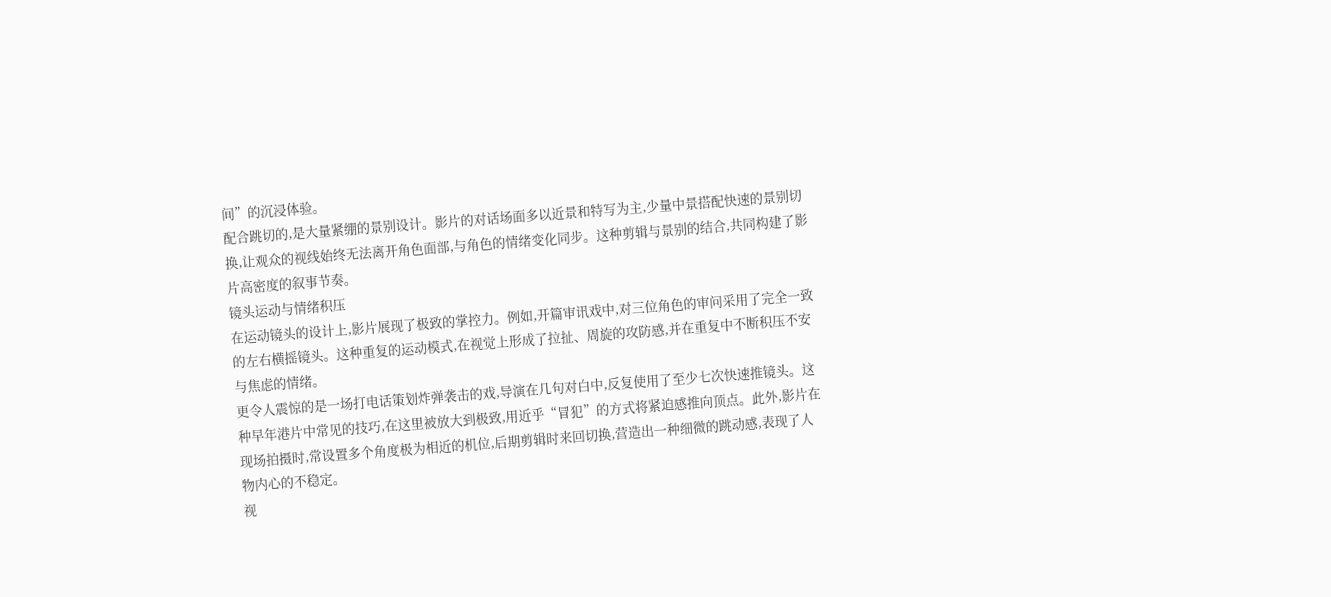间”的沉浸体验。
配合跳切的,是大量紧绷的景别设计。影片的对话场面多以近景和特写为主,少量中景搭配快速的景别切换,让观众的视线始终无法离开角色面部,与角色的情绪变化同步。这种剪辑与景别的结合,共同构建了影片高密度的叙事节奏。
镜头运动与情绪积压
在运动镜头的设计上,影片展现了极致的掌控力。例如,开篇审讯戏中,对三位角色的审问采用了完全一致的左右横摇镜头。这种重复的运动模式,在视觉上形成了拉扯、周旋的攻防感,并在重复中不断积压不安与焦虑的情绪。
更令人震惊的是一场打电话策划炸弹袭击的戏,导演在几句对白中,反复使用了至少七次快速推镜头。这种早年港片中常见的技巧,在这里被放大到极致,用近乎“冒犯”的方式将紧迫感推向顶点。此外,影片在现场拍摄时,常设置多个角度极为相近的机位,后期剪辑时来回切换,营造出一种细微的跳动感,表现了人物内心的不稳定。
视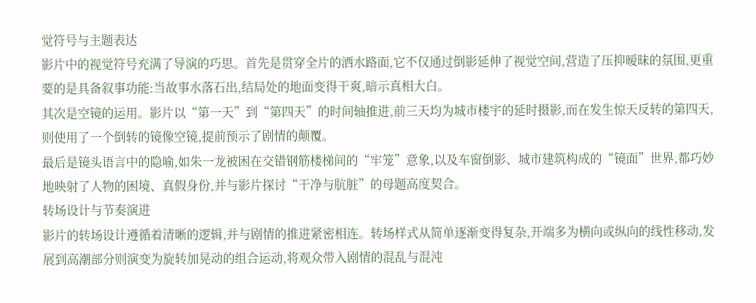觉符号与主题表达
影片中的视觉符号充满了导演的巧思。首先是贯穿全片的洒水路面,它不仅通过倒影延伸了视觉空间,营造了压抑暧昧的氛围,更重要的是具备叙事功能:当故事水落石出,结局处的地面变得干爽,暗示真相大白。
其次是空镜的运用。影片以“第一天”到“第四天”的时间轴推进,前三天均为城市楼宇的延时摄影,而在发生惊天反转的第四天,则使用了一个倒转的镜像空镜,提前预示了剧情的颠覆。
最后是镜头语言中的隐喻,如朱一龙被困在交错钢筋楼梯间的“牢笼”意象,以及车窗倒影、城市建筑构成的“镜面”世界,都巧妙地映射了人物的困境、真假身份,并与影片探讨“干净与肮脏”的母题高度契合。
转场设计与节奏演进
影片的转场设计遵循着清晰的逻辑,并与剧情的推进紧密相连。转场样式从简单逐渐变得复杂,开端多为横向或纵向的线性移动,发展到高潮部分则演变为旋转加晃动的组合运动,将观众带入剧情的混乱与混沌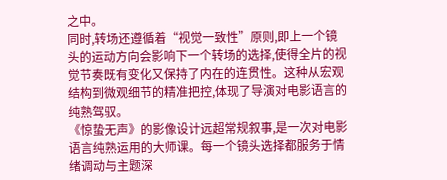之中。
同时,转场还遵循着“视觉一致性”原则,即上一个镜头的运动方向会影响下一个转场的选择,使得全片的视觉节奏既有变化又保持了内在的连贯性。这种从宏观结构到微观细节的精准把控,体现了导演对电影语言的纯熟驾驭。
《惊蛰无声》的影像设计远超常规叙事,是一次对电影语言纯熟运用的大师课。每一个镜头选择都服务于情绪调动与主题深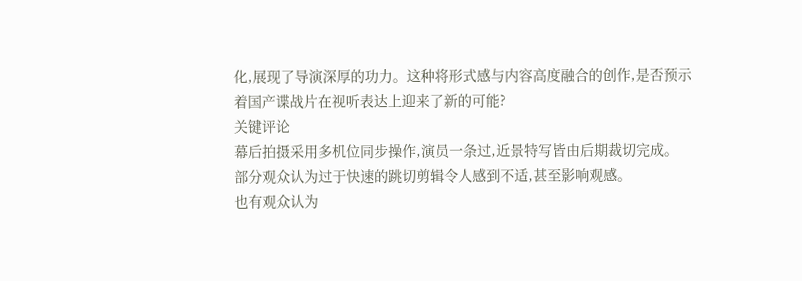化,展现了导演深厚的功力。这种将形式感与内容高度融合的创作,是否预示着国产谍战片在视听表达上迎来了新的可能?
关键评论
幕后拍摄采用多机位同步操作,演员一条过,近景特写皆由后期裁切完成。
部分观众认为过于快速的跳切剪辑令人感到不适,甚至影响观感。
也有观众认为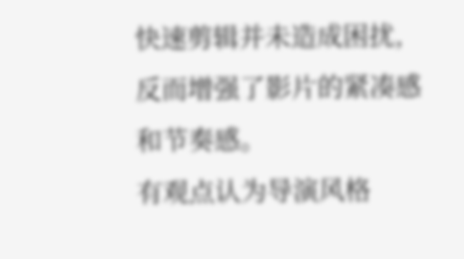快速剪辑并未造成困扰,反而增强了影片的紧凑感和节奏感。
有观点认为导演风格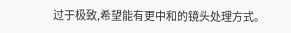过于极致,希望能有更中和的镜头处理方式。